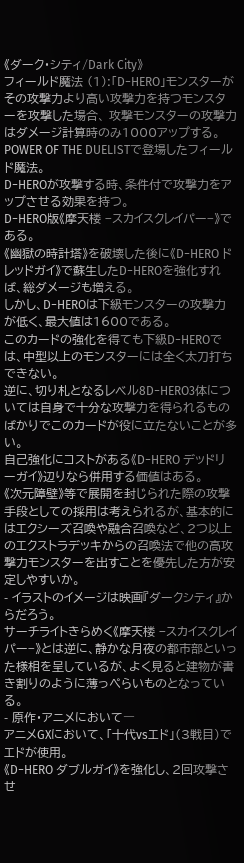《ダーク・シティ/Dark City》
フィールド魔法 (1):「D−HERO」モンスターがその攻撃力より高い攻撃力を持つモンスターを攻撃した場合、 攻撃モンスターの攻撃力はダメージ計算時のみ1000アップする。
POWER OF THE DUELISTで登場したフィールド魔法。
D−HEROが攻撃する時、条件付で攻撃力をアップさせる効果を持つ。
D−HERO版《摩天楼 −スカイスクレイパー−》である。
《幽獄の時計塔》を破壊した後に《D−HERO ドレッドガイ》で蘇生したD−HEROを強化すれば、総ダメージも増える。
しかし、D−HEROは下級モンスターの攻撃力が低く、最大値は1600である。
このカードの強化を得ても下級D−HEROでは、中型以上のモンスターには全く太刀打ちできない。
逆に、切り札となるレベル8D−HERO3体については自身で十分な攻撃力を得られるものばかりでこのカードが役に立たないことが多い。
自己強化にコストがある《D−HERO デッドリーガイ》辺りなら併用する価値はある。
《次元障壁》等で展開を封じられた際の攻撃手段としての採用は考えられるが、基本的にはエクシーズ召喚や融合召喚など、2つ以上のエクストラデッキからの召喚法で他の高攻撃力モンスターを出すことを優先した方が安定しやすいか。
- イラストのイメージは映画『ダークシティ』からだろう。
サーチライトきらめく《摩天楼 −スカイスクレイパー−》とは逆に、静かな月夜の都市部といった様相を呈しているが、よく見ると建物が書き割りのように薄っぺらいものとなっている。
- 原作・アニメにおいて―
アニメGXにおいて、「十代vsエド」(3戦目)でエドが使用。
《D−HERO ダブルガイ》を強化し、2回攻撃させ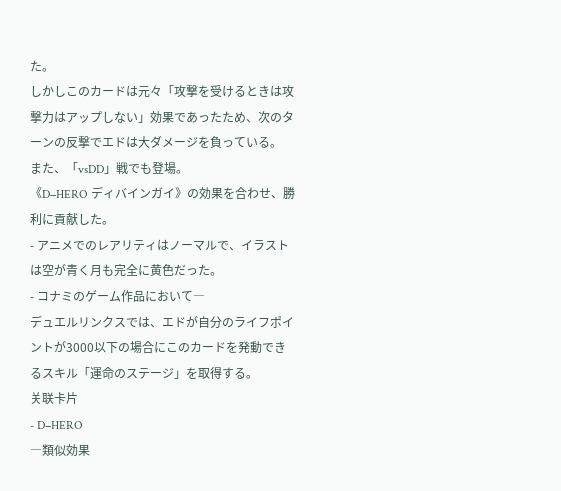た。
しかしこのカードは元々「攻撃を受けるときは攻撃力はアップしない」効果であったため、次のターンの反撃でエドは大ダメージを負っている。
また、「vsDD」戦でも登場。
《D−HERO ディバインガイ》の効果を合わせ、勝利に貢献した。
- アニメでのレアリティはノーマルで、イラストは空が青く月も完全に黄色だった。
- コナミのゲーム作品において―
デュエルリンクスでは、エドが自分のライフポイントが3000以下の場合にこのカードを発動できるスキル「運命のステージ」を取得する。
关联卡片
- D−HERO
―類似効果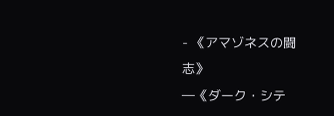- 《アマゾネスの闘志》
―《ダーク・シテ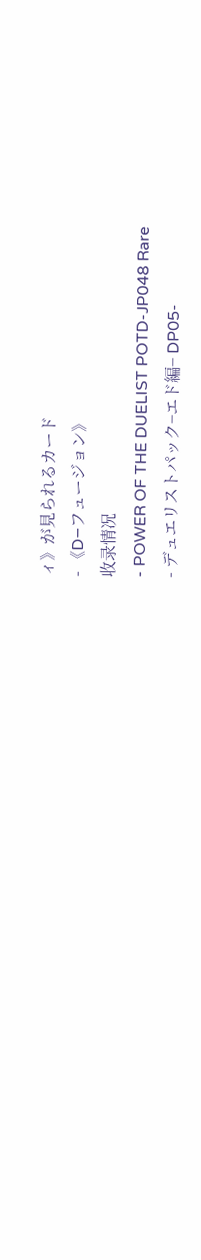ィ》が見られるカード
- 《D−フュージョン》
收录情况
- POWER OF THE DUELIST POTD-JP048 Rare
- デュエリストパック−エド編− DP05-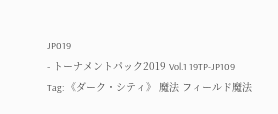JP019
- トーナメントパック2019 Vol.1 19TP-JP109
Tag: 《ダーク・シティ》 魔法 フィールド魔法